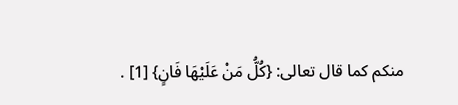منكم كما قال تعالى: {كُلُّ مَنْ عَلَيْهَا فَانٍ} [1] .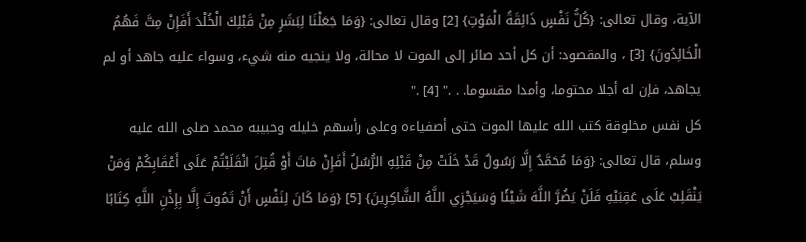الآية، وقال تعالى: {كُلُّ نَفْسٍ ذَائِقَةُ الْمَوْتِ} [2] وقال تعالى: {وَمَا جَعَلْنَا لِبَشَرٍ مِنْ قَبْلِكَ الْخُلْدَ أَفَإِنْ مِتَّ فَهُمُ الْخَالِدُونَ} [3] ، والمقصود: أن كل أحد صائر إلى الموت لا محالة، ولا ينجيه منه شيء، وسواء عليه جاهد أو لم يجاهد، فإن له أجلا محتوما، وأمدا مقسوما. . ." [4] ."
كل نفس مخلوقة كتب الله عليها الموت حتى أصفياءه وعلى رأسهم خليله وحبيبه محمد صلى الله عليه وسلم، قال تعالى: {وَمَا مُحَمَّدٌ إِلَّا رَسُولٌ قَدْ خَلَتْ مِنْ قَبْلِهِ الرُّسُلُ أَفَإِنْ مَاتَ أَوْ قُتِلَ انْقَلَبْتُمْ عَلَى أَعْقَابِكُمْ وَمَنْ يَنْقَلِبْ عَلَى عَقِبَيْهِ فَلَنْ يَضُرَّ اللَّهَ شَيْئًا وَسَيَجْزِي اللَّهُ الشَّاكِرِينَ} [5] {وَمَا كَانَ لِنَفْسٍ أَنْ تَمُوتَ إِلَّا بِإِذْنِ اللَّهِ كِتَابًا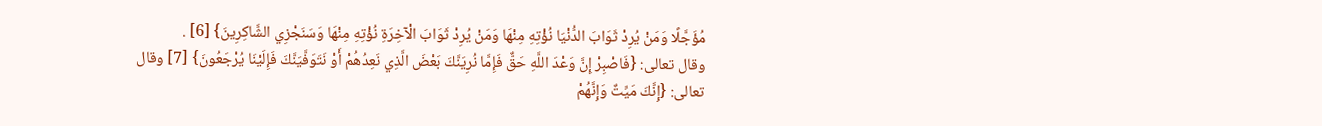مُؤَجَّلًا وَمَنْ يُرِدْ ثَوَابَ الدُّنْيَا نُؤْتِهِ مِنْهَا وَمَنْ يُرِدْ ثَوَابَ الْآخِرَةِ نُؤْتِهِ مِنْهَا وَسَنَجْزِي الشَّاكِرِينَ} [6] .
وقال تعالى: {فَاصْبِرْ إِنَّ وَعْدَ اللَّهِ حَقٌّ فَإِمَّا نُرِيَنَّكَ بَعْضَ الَّذِي نَعِدُهُمْ أَوْ نَتَوَفَّيَنَّكَ فَإِلَيْنَا يُرْجَعُونَ} [7] وقال تعالى: {إِنَّكَ مَيِّتٌ وَإِنَّهُمْ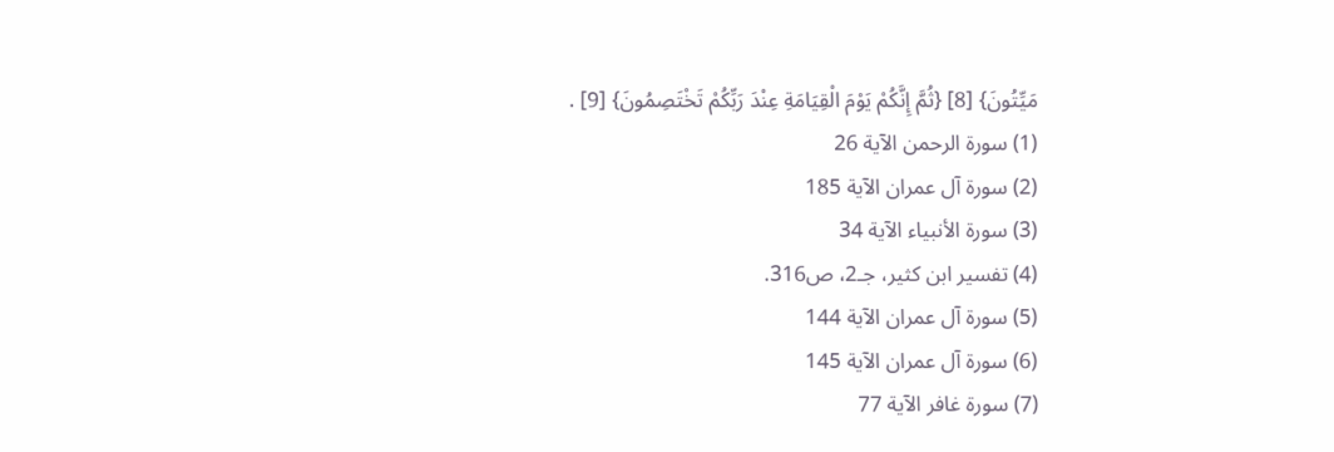مَيِّتُونَ} [8] {ثُمَّ إِنَّكُمْ يَوْمَ الْقِيَامَةِ عِنْدَ رَبِّكُمْ تَخْتَصِمُونَ} [9] .
(1) سورة الرحمن الآية 26
(2) سورة آل عمران الآية 185
(3) سورة الأنبياء الآية 34
(4) تفسير ابن كثير، جـ2، ص316.
(5) سورة آل عمران الآية 144
(6) سورة آل عمران الآية 145
(7) سورة غافر الآية 77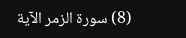(8) سورة الزمر الآية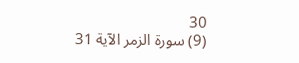30
(9) سورة الزمر الآية 31